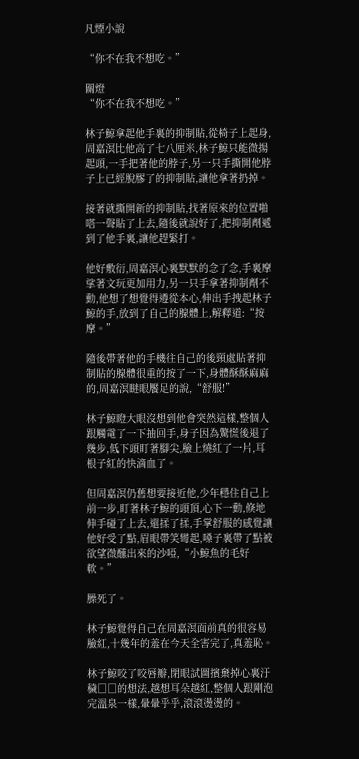凡煙小說

“你不在我不想吃。”

關燈
“你不在我不想吃。”

林子鯨拿起他手裏的抑制貼,從椅子上起身,周嘉溟比他高了七八厘米,林子鯨只能微揚起頭,一手把著他的脖子,另一只手撕開他脖子上已經脫膠了的抑制貼,讓他拿著扔掉。

接著就撕開新的抑制貼,找著原來的位置啪嗒一聲貼了上去,隨後就說好了,把抑制劑遞到了他手裏,讓他趕緊打。

他好敷衍,周嘉溟心裏默默的念了念,手裏摩挲著文玩更加用力,另一只手拿著抑制劑不動,他想了想覺得遵從本心,伸出手拽起林子鯨的手,放到了自己的腺體上,解釋道:“按摩。”

隨後帶著他的手機往自己的後頸處貼著抑制貼的腺體很重的按了一下,身體酥酥麻麻的,周嘉溟瞇眼饜足的說,“舒服!”

林子鯨瞪大眼沒想到他會突然這樣,整個人跟觸電了一下抽回手,身子因為驚慌後退了幾步,低下頭盯著腳尖,臉上燒紅了一片,耳根子紅的快滴血了。

但周嘉溟仍舊想要接近他,少年穩住自己上前一步,盯著林子鯨的頭頂,心下一動,倏地伸手碰了上去,還揉了揉,手掌舒服的感覺讓他好受了點,眉眼帶笑彎起,嗓子裏帶了點被欲望微醺出來的沙啞,“小鯨魚的毛好軟。”

臊死了。

林子鯨覺得自己在周嘉溟面前真的很容易臉紅,十幾年的羞在今天全害完了,真羞恥。

林子鯨咬了咬唇瓣,閉眼試圖擯棄掉心裏汙穢□□的想法,越想耳朵越紅,整個人跟剛泡完溫泉一樣,暈暈乎乎,滾滾燙燙的。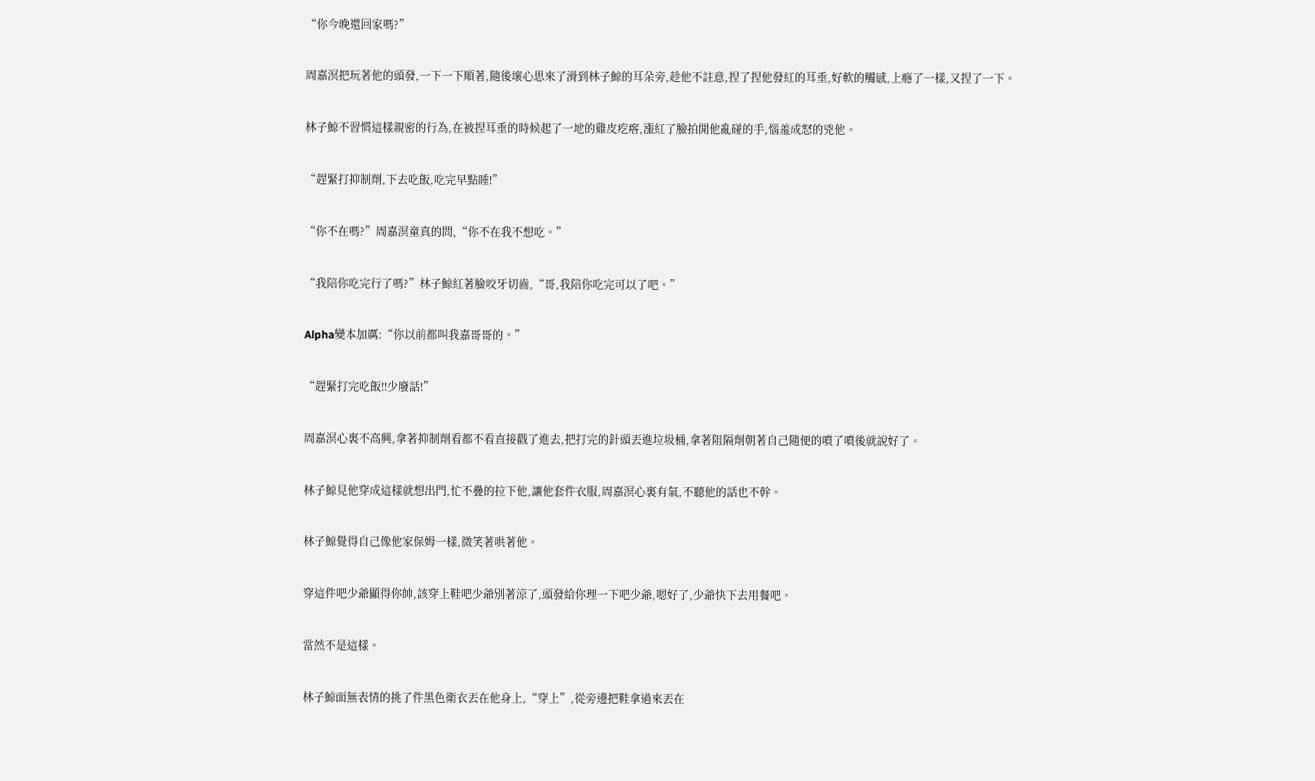“你今晚還回家嗎?”

周嘉溟把玩著他的頭發,一下一下順著,隨後壞心思來了滑到林子鯨的耳朵旁,趁他不註意,捏了捏他發紅的耳垂,好軟的觸感,上癮了一樣,又捏了一下。

林子鯨不習慣這樣親密的行為,在被捏耳垂的時候起了一地的雞皮疙瘩,漲紅了臉拍開他亂碰的手,惱羞成怒的兇他。

“趕緊打抑制劑,下去吃飯,吃完早點睡!”

“你不在嗎?”周嘉溟童真的問,“你不在我不想吃。”

“我陪你吃完行了嗎?”林子鯨紅著臉咬牙切齒,“哥,我陪你吃完可以了吧。”

Alpha變本加厲:“你以前都叫我嘉哥哥的。”

“趕緊打完吃飯!!少廢話!”

周嘉溟心裏不高興,拿著抑制劑看都不看直接戳了進去,把打完的針頭丟進垃圾桶,拿著阻隔劑朝著自己隨便的噴了噴後就說好了。

林子鯨見他穿成這樣就想出門,忙不疊的拉下他,讓他套件衣服,周嘉溟心裏有氣,不聽他的話也不幹。

林子鯨覺得自己像他家保姆一樣,微笑著哄著他。

穿這件吧少爺顯得你帥,該穿上鞋吧少爺別著涼了,頭發給你理一下吧少爺,嗯好了,少爺快下去用餐吧。

當然不是這樣。

林子鯨面無表情的挑了件黑色衛衣丟在他身上,“穿上”,從旁邊把鞋拿過來丟在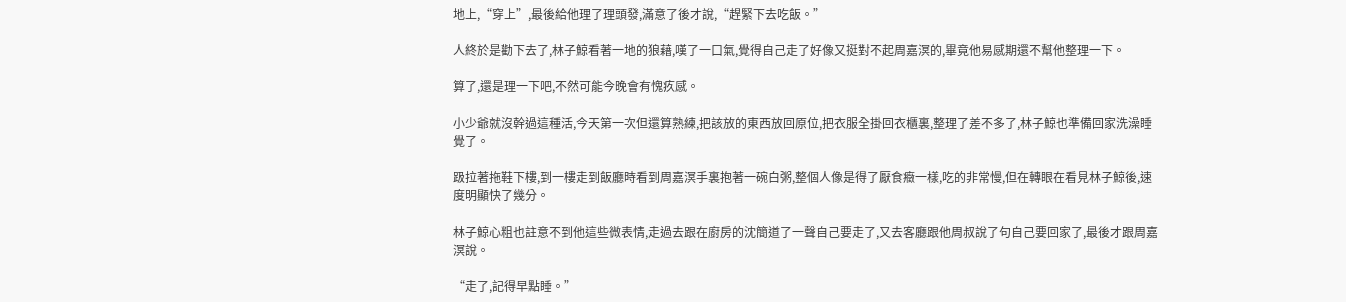地上,“穿上”,最後給他理了理頭發,滿意了後才說,“趕緊下去吃飯。”

人終於是勸下去了,林子鯨看著一地的狼藉,嘆了一口氣,覺得自己走了好像又挺對不起周嘉溟的,畢竟他易感期還不幫他整理一下。

算了,還是理一下吧,不然可能今晚會有愧疚感。

小少爺就沒幹過這種活,今天第一次但還算熟練,把該放的東西放回原位,把衣服全掛回衣櫃裏,整理了差不多了,林子鯨也準備回家洗澡睡覺了。

趿拉著拖鞋下樓,到一樓走到飯廳時看到周嘉溟手裏抱著一碗白粥,整個人像是得了厭食癥一樣,吃的非常慢,但在轉眼在看見林子鯨後,速度明顯快了幾分。

林子鯨心粗也註意不到他這些微表情,走過去跟在廚房的沈簡道了一聲自己要走了,又去客廳跟他周叔說了句自己要回家了,最後才跟周嘉溟說。

“走了,記得早點睡。”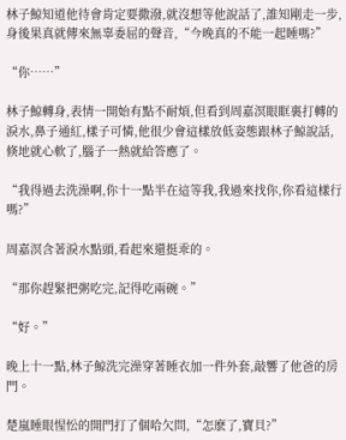林子鯨知道他待會肯定要撒潑,就沒想等他說話了,誰知剛走一步,身後果真就傳來無辜委屈的聲音,“今晚真的不能一起睡嗎?”

“你……”

林子鯨轉身,表情一開始有點不耐煩,但看到周嘉溟眼眶裏打轉的淚水,鼻子通紅,樣子可憐,他很少會這樣放低姿態跟林子鯨說話,倏地就心軟了,腦子一熱就給答應了。

“我得過去洗澡啊,你十一點半在這等我,我過來找你,你看這樣行嗎?”

周嘉溟含著淚水點頭,看起來還挺乖的。

“那你趕緊把粥吃完,記得吃兩碗。”

“好。”

晚上十一點,林子鯨洗完澡穿著睡衣加一件外套,敲響了他爸的房門。

楚嵐睡眼惺忪的開門打了個哈欠問,“怎麽了,寶貝?”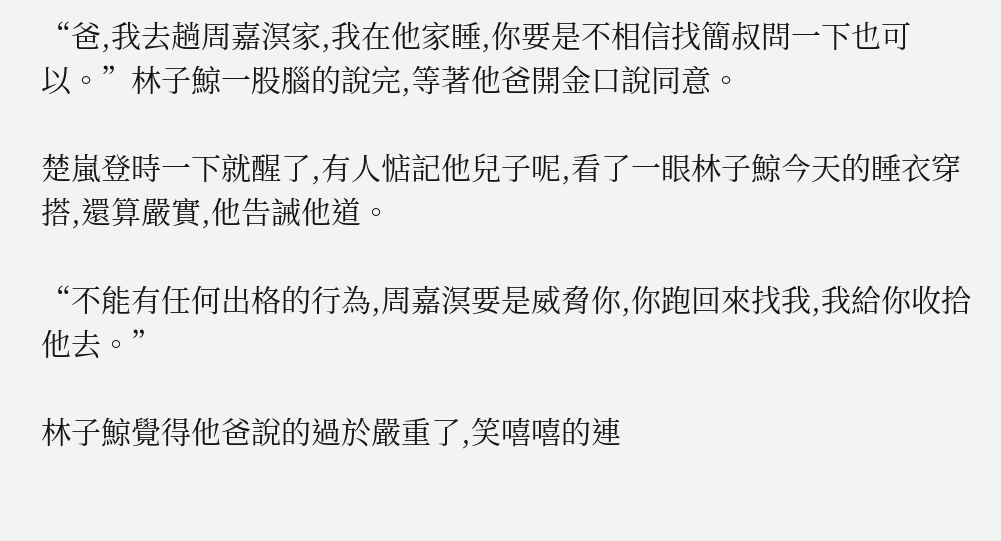“爸,我去趟周嘉溟家,我在他家睡,你要是不相信找簡叔問一下也可以。”林子鯨一股腦的說完,等著他爸開金口說同意。

楚嵐登時一下就醒了,有人惦記他兒子呢,看了一眼林子鯨今天的睡衣穿搭,還算嚴實,他告誡他道。

“不能有任何出格的行為,周嘉溟要是威脅你,你跑回來找我,我給你收拾他去。”

林子鯨覺得他爸說的過於嚴重了,笑嘻嘻的連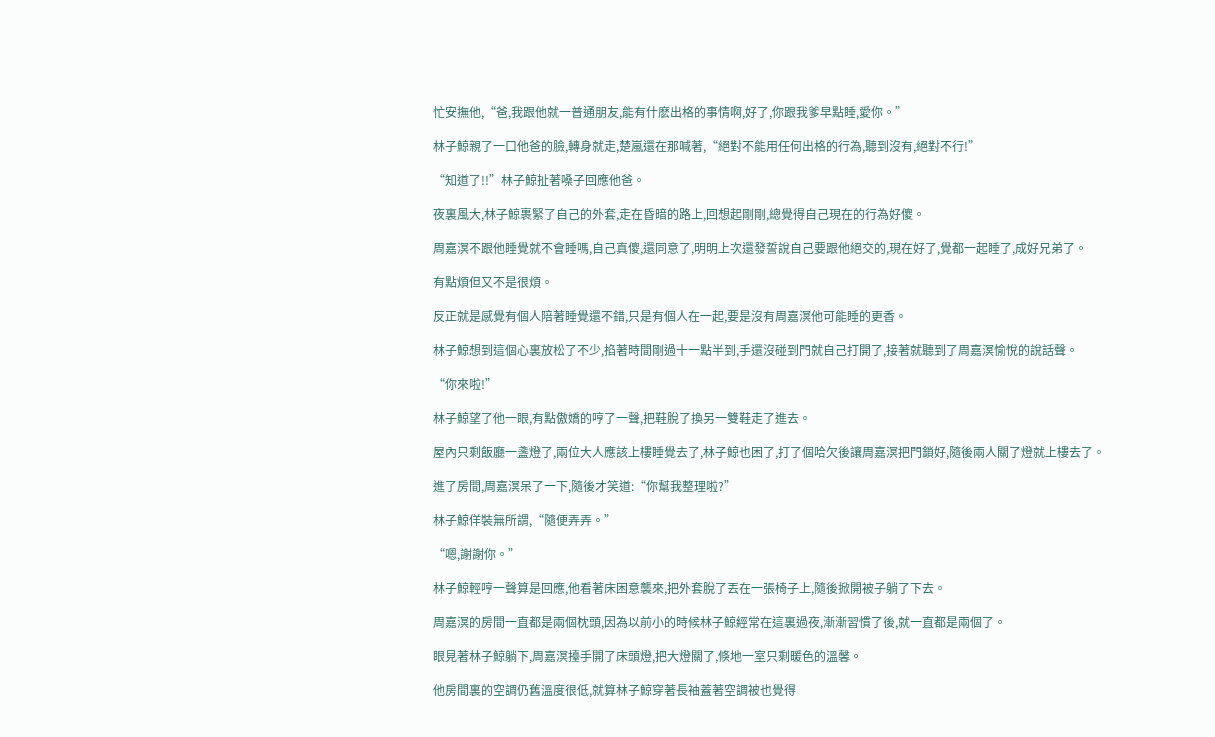忙安撫他,“爸,我跟他就一普通朋友,能有什麽出格的事情啊,好了,你跟我爹早點睡,愛你。”

林子鯨親了一口他爸的臉,轉身就走,楚嵐還在那喊著,“絕對不能用任何出格的行為,聽到沒有,絕對不行!”

“知道了!!”林子鯨扯著嗓子回應他爸。

夜裏風大,林子鯨裹緊了自己的外套,走在昏暗的路上,回想起剛剛,總覺得自己現在的行為好傻。

周嘉溟不跟他睡覺就不會睡嗎,自己真傻,還同意了,明明上次還發誓說自己要跟他絕交的,現在好了,覺都一起睡了,成好兄弟了。

有點煩但又不是很煩。

反正就是感覺有個人陪著睡覺還不錯,只是有個人在一起,要是沒有周嘉溟他可能睡的更香。

林子鯨想到這個心裏放松了不少,掐著時間剛過十一點半到,手還沒碰到門就自己打開了,接著就聽到了周嘉溟愉悅的說話聲。

“你來啦!”

林子鯨望了他一眼,有點傲嬌的哼了一聲,把鞋脫了換另一雙鞋走了進去。

屋內只剩飯廳一盞燈了,兩位大人應該上樓睡覺去了,林子鯨也困了,打了個哈欠後讓周嘉溟把門鎖好,隨後兩人關了燈就上樓去了。

進了房間,周嘉溟呆了一下,隨後才笑道:“你幫我整理啦?”

林子鯨佯裝無所謂,“隨便弄弄。”

“嗯,謝謝你。”

林子鯨輕哼一聲算是回應,他看著床困意襲來,把外套脫了丟在一張椅子上,隨後掀開被子躺了下去。

周嘉溟的房間一直都是兩個枕頭,因為以前小的時候林子鯨經常在這裏過夜,漸漸習慣了後,就一直都是兩個了。

眼見著林子鯨躺下,周嘉溟擡手開了床頭燈,把大燈關了,倏地一室只剩暖色的溫馨。

他房間裏的空調仍舊溫度很低,就算林子鯨穿著長袖蓋著空調被也覺得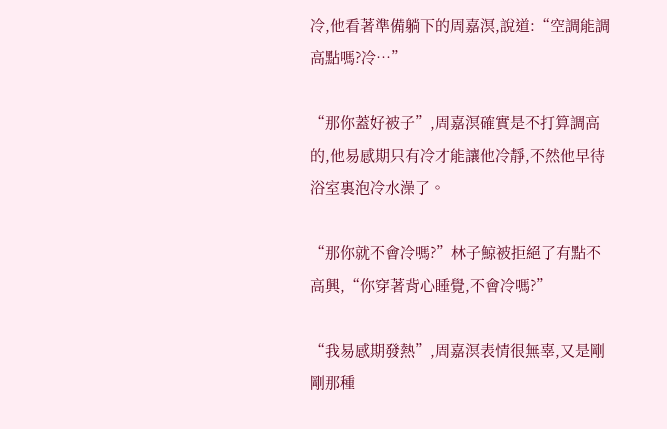冷,他看著準備躺下的周嘉溟,說道:“空調能調高點嗎?冷…”

“那你蓋好被子”,周嘉溟確實是不打算調高的,他易感期只有冷才能讓他冷靜,不然他早待浴室裏泡冷水澡了。

“那你就不會冷嗎?”林子鯨被拒絕了有點不高興,“你穿著背心睡覺,不會冷嗎?”

“我易感期發熱”,周嘉溟表情很無辜,又是剛剛那種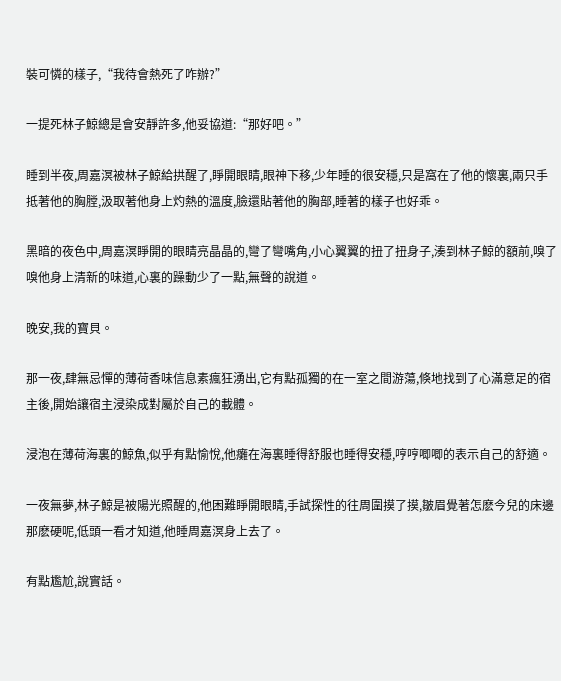裝可憐的樣子,“我待會熱死了咋辦?”

一提死林子鯨總是會安靜許多,他妥協道:“那好吧。”

睡到半夜,周嘉溟被林子鯨給拱醒了,睜開眼睛,眼神下移,少年睡的很安穩,只是窩在了他的懷裏,兩只手抵著他的胸膛,汲取著他身上灼熱的溫度,臉還貼著他的胸部,睡著的樣子也好乖。

黑暗的夜色中,周嘉溟睜開的眼睛亮晶晶的,彎了彎嘴角,小心翼翼的扭了扭身子,湊到林子鯨的額前,嗅了嗅他身上清新的味道,心裏的躁動少了一點,無聲的說道。

晚安,我的寶貝。

那一夜,肆無忌憚的薄荷香味信息素瘋狂湧出,它有點孤獨的在一室之間游蕩,倏地找到了心滿意足的宿主後,開始讓宿主浸染成對屬於自己的載體。

浸泡在薄荷海裏的鯨魚,似乎有點愉悅,他癱在海裏睡得舒服也睡得安穩,哼哼唧唧的表示自己的舒適。

一夜無夢,林子鯨是被陽光照醒的,他困難睜開眼睛,手試探性的往周圍摸了摸,皺眉覺著怎麽今兒的床邊那麽硬呢,低頭一看才知道,他睡周嘉溟身上去了。

有點尷尬,說實話。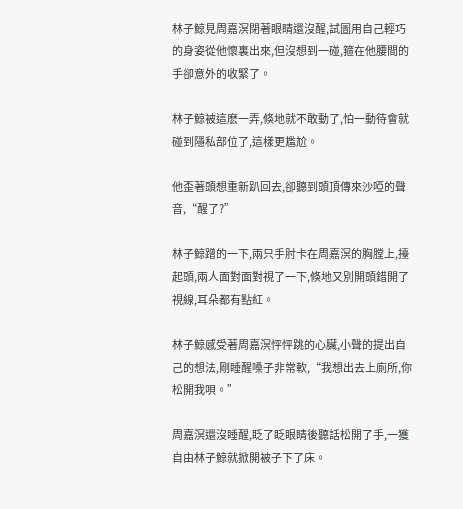林子鯨見周嘉溟閉著眼睛還沒醒,試圖用自己輕巧的身姿從他懷裏出來,但沒想到一碰,箍在他腰間的手卻意外的收緊了。

林子鯨被這麽一弄,倏地就不敢動了,怕一動待會就碰到隱私部位了,這樣更尷尬。

他歪著頭想重新趴回去,卻聽到頭頂傳來沙啞的聲音,“醒了?”

林子鯨蹭的一下,兩只手肘卡在周嘉溟的胸膛上,擡起頭,兩人面對面對視了一下,倏地又別開頭錯開了視線,耳朵都有點紅。

林子鯨感受著周嘉溟怦怦跳的心臟,小聲的提出自己的想法,剛睡醒嗓子非常軟,“我想出去上廁所,你松開我唄。”

周嘉溟還沒睡醒,眨了眨眼睛後聽話松開了手,一獲自由林子鯨就掀開被子下了床。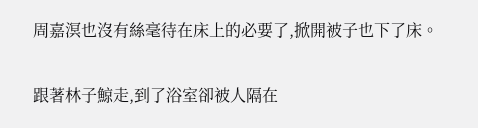周嘉溟也沒有絲毫待在床上的必要了,掀開被子也下了床。

跟著林子鯨走,到了浴室卻被人隔在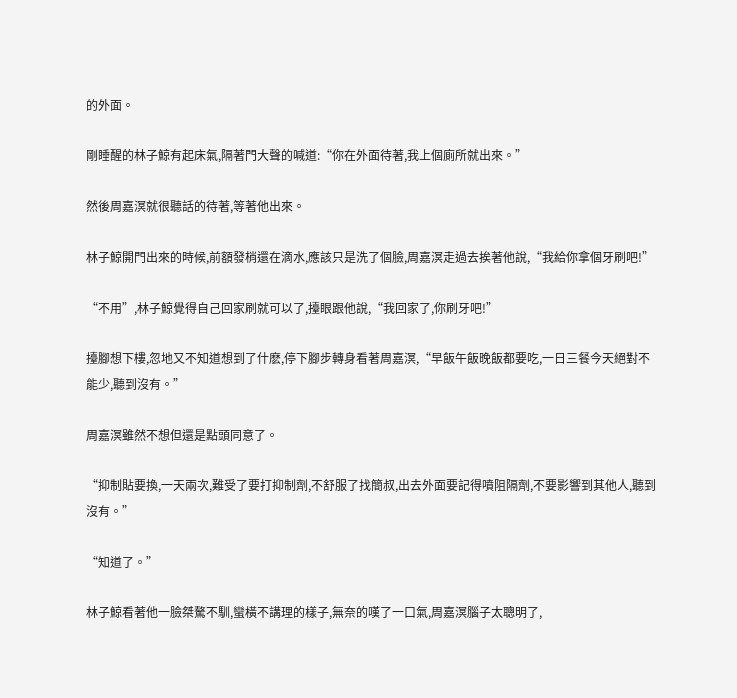的外面。

剛睡醒的林子鯨有起床氣,隔著門大聲的喊道:“你在外面待著,我上個廁所就出來。”

然後周嘉溟就很聽話的待著,等著他出來。

林子鯨開門出來的時候,前額發梢還在滴水,應該只是洗了個臉,周嘉溟走過去挨著他說,“我給你拿個牙刷吧!”

“不用”,林子鯨覺得自己回家刷就可以了,擡眼跟他說,“我回家了,你刷牙吧!”

擡腳想下樓,忽地又不知道想到了什麽,停下腳步轉身看著周嘉溟,“早飯午飯晚飯都要吃,一日三餐今天絕對不能少,聽到沒有。”

周嘉溟雖然不想但還是點頭同意了。

“抑制貼要換,一天兩次,難受了要打抑制劑,不舒服了找簡叔,出去外面要記得噴阻隔劑,不要影響到其他人,聽到沒有。”

“知道了。”

林子鯨看著他一臉桀驁不馴,蠻橫不講理的樣子,無奈的嘆了一口氣,周嘉溟腦子太聰明了,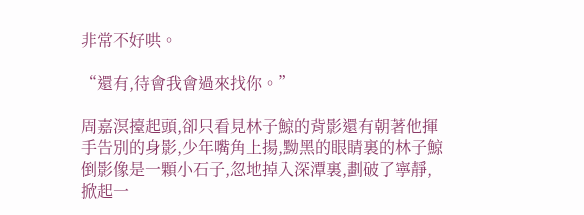非常不好哄。

“還有,待會我會過來找你。”

周嘉溟擡起頭,卻只看見林子鯨的背影還有朝著他揮手告別的身影,少年嘴角上揚,黝黑的眼睛裏的林子鯨倒影像是一顆小石子,忽地掉入深潭裏,劃破了寧靜,掀起一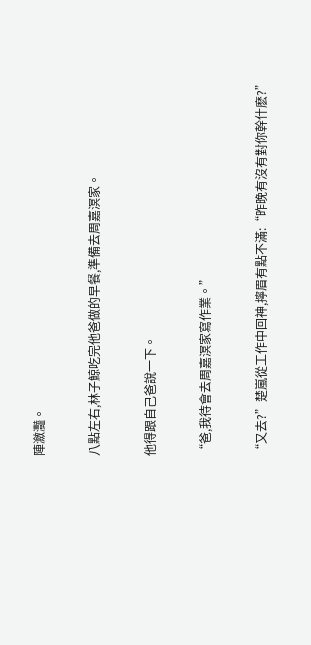陣瀲灩。

八點左右,林子鯨吃完他爸做的早餐,準備去周嘉溟家。

他得跟自己爸說一下。

“爸,我待會去周嘉溟家寫作業。”

“又去?”楚嵐從工作中回神,擰眉有點不滿:“昨晚有沒有對你幹什麽?”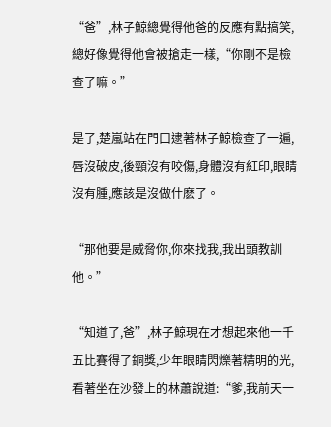“爸”,林子鯨總覺得他爸的反應有點搞笑,總好像覺得他會被搶走一樣,“你剛不是檢查了嘛。”

是了,楚嵐站在門口逮著林子鯨檢查了一遍,唇沒破皮,後頸沒有咬傷,身體沒有紅印,眼睛沒有腫,應該是沒做什麽了。

“那他要是威脅你,你來找我,我出頭教訓他。”

“知道了,爸”,林子鯨現在才想起來他一千五比賽得了銅獎,少年眼睛閃爍著精明的光,看著坐在沙發上的林蕭說道:“爹,我前天一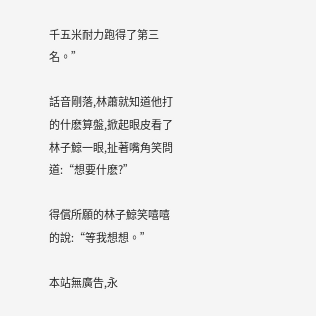千五米耐力跑得了第三名。”

話音剛落,林蕭就知道他打的什麽算盤,掀起眼皮看了林子鯨一眼,扯著嘴角笑問道:“想要什麽?”

得償所願的林子鯨笑嘻嘻的說:“等我想想。”

本站無廣告,永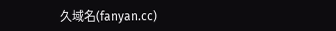久域名(fanyan.cc)